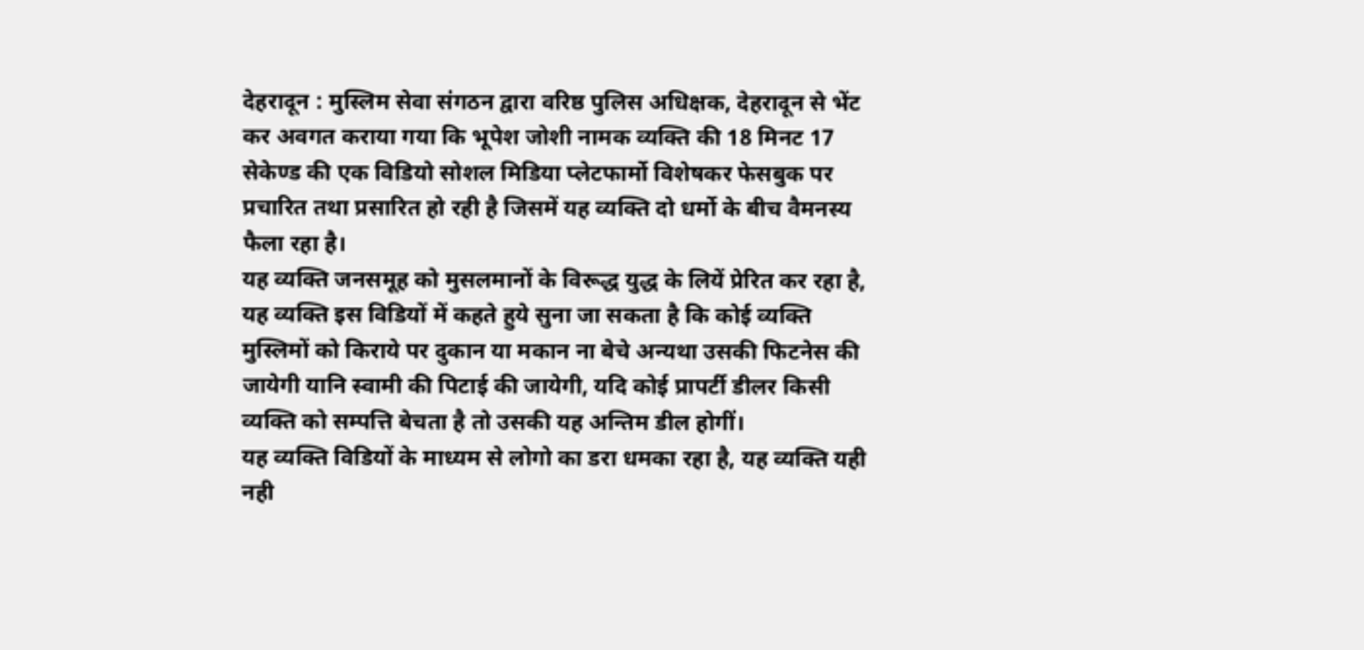देहरादून : मुस्लिम सेवा संगठन द्वारा वरिष्ठ पुलिस अधिक्षक, देहरादून से भेंट कर अवगत कराया गया कि भूपेश जोशी नामक व्यक्ति की 18 मिनट 17 सेकेण्ड की एक विडियो सोशल मिडिया प्लेटफार्मो विशेषकर फेसबुक पर प्रचारित तथा प्रसारित हो रही है जिसमें यह व्यक्ति दो धर्मो के बीच वैमनस्य फैला रहा है।
यह व्यक्ति जनसमूह को मुसलमानों के विरूद्ध युद्ध के लियें प्रेरित कर रहा है, यह व्यक्ति इस विडियों में कहते हुये सुना जा सकता है कि कोई व्यक्ति मुस्लिमों को किराये पर दुकान या मकान ना बेचे अन्यथा उसकी फिटनेस की जायेगी यानि स्वामी की पिटाई की जायेगी, यदि कोई प्रापर्टी डीलर किसी व्यक्ति को सम्पत्ति बेचता है तो उसकी यह अन्तिम डील होगीं।
यह व्यक्ति विडियों के माध्यम से लोगो का डरा धमका रहा है, यह व्यक्ति यही नही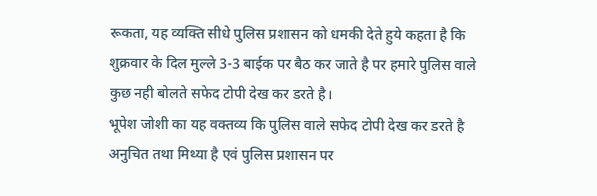रूकता, यह व्यक्ति सीधे पुलिस प्रशासन को धमकी देते हुये कहता है कि शुक्रवार के दिल मुल्ले 3-3 बाईक पर बैठ कर जाते है पर हमारे पुलिस वाले कुछ नही बोलते सफेद टोपी देख कर डरते है।
भूपेश जोशी का यह वक्तव्य कि पुलिस वाले सफेद टोपी देख कर डरते है अनुचित तथा मिथ्या है एवं पुलिस प्रशासन पर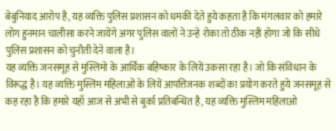बेबुनियाद आरोप है, यह व्यक्ति पुलिस प्रशासन को धमकी देते हुये कहता है कि मंगलवार को हमारे लोग हुनमान चालीसा करने जायेंगे अगर पुलिस वालों ने उन्हे रोका तो ठीक नही होगा जो कि सीधे पुलिस प्रशासन को चुनौती देने वाला है।
यह व्यक्ति जनसमूह से मुस्लिमो के आर्थिक बहिष्कार के लियें उकसा रहा है। जो कि संविधान के विरूद्ध है। यह व्यक्ति मुस्लिम महिलाओं के लियें आपत्तिजनक शब्दों का प्रयोग करते हुये जनसमूह से कह रहा है कि हमारे यहाँ आज से अभी से बुर्का प्रतिबन्धित है, यह व्यक्ति मुस्लिम महिलाओ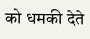को धमकी देते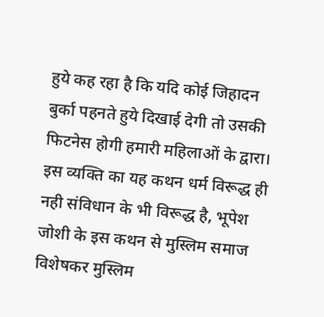हुये कह रहा है कि यदि कोई जिहादन बुर्का पहनते हुये दिखाई देगी तो उसकी फिटनेस होगी हमारी महिलाओं के द्वारा।
इस व्यक्ति का यह कथन धर्म विरूद्ध ही नही संविधान के भी विरूद्ध है, भूपेश जोशी के इस कथन से मुस्लिम समाज विशेषकर मुस्लिम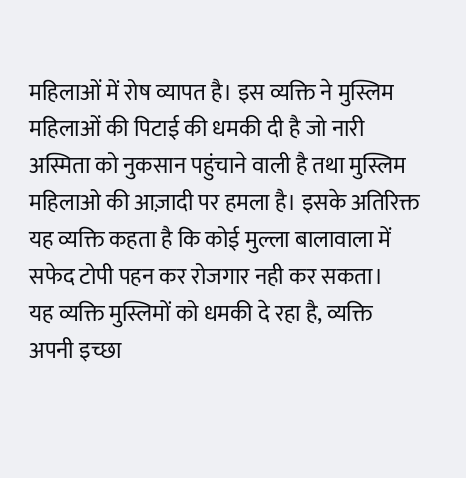महिलाओं में रोष व्यापत है। इस व्यक्ति ने मुस्लिम महिलाओं की पिटाई की धमकी दी है जो नारी अस्मिता को नुकसान पहुंचाने वाली है तथा मुस्लिम महिलाओ की आज़ादी पर हमला है। इसके अतिरिक्त यह व्यक्ति कहता है कि कोई मुल्ला बालावाला में सफेद टोपी पहन कर रोजगार नही कर सकता।
यह व्यक्ति मुस्लिमों को धमकी दे रहा है, व्यक्ति अपनी इच्छा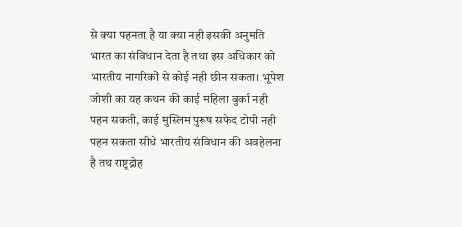से क्या पहनता है या क्या नही इसकी अनुमति भारत का संविधान देता है तथा इस अधिकार को भारतीय नागरिकों से कोई नही छीन सकता। भूपेश जोशी का यह कथन की काई महिला बुर्का नही पहन सकती, काई मुस्लिम पुरूष सफेद टोपी नही पहन सकता सीधे भारतीय संविधान की अवहेलना है तथ राष्ट्रद्रोह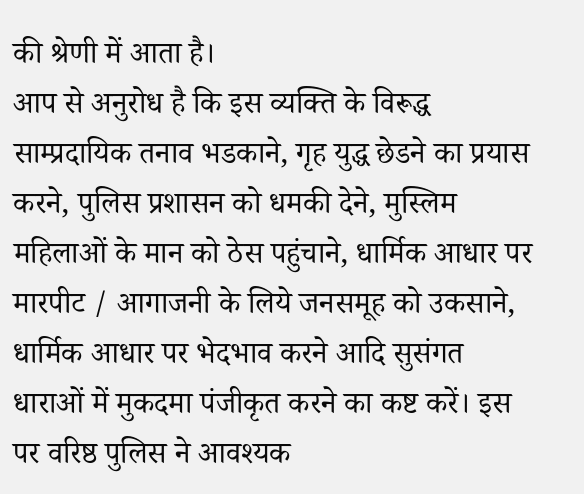की श्रेणी में आता है।
आप से अनुरोध है कि इस व्यक्ति के विरूद्ध साम्प्रदायिक तनाव भडकाने, गृह युद्ध छेडने का प्रयास करने, पुलिस प्रशासन को धमकी देने, मुस्लिम महिलाओं के मान को ठेस पहुंचाने, धार्मिक आधार पर मारपीट / आगाजनी के लिये जनसमूह को उकसाने, धार्मिक आधार पर भेदभाव करने आदि सुसंगत धाराओं में मुकदमा पंजीकृत करने का कष्ट करें। इस पर वरिष्ठ पुलिस ने आवश्यक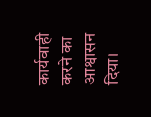कार्यवाही करने का आश्वासन दिया।